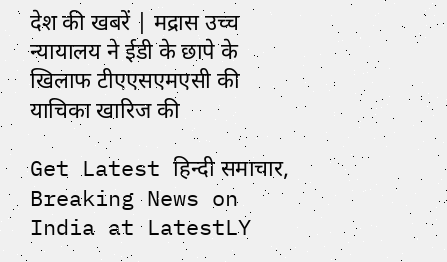देश की खबरें | मद्रास उच्च न्यायालय ने ईडी के छापे के खिलाफ टीएएसएमएसी की याचिका खारिज की

Get Latest हिन्दी समाचार, Breaking News on India at LatestLY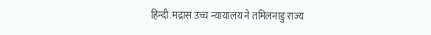हिन्दी. मद्रास उच्च न्यायालय ने तमिलनाडु राज्य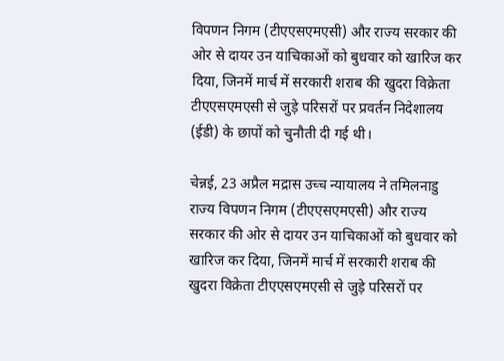विपणन निगम (टीएएसएमएसी) और राज्य सरकार की ओर से दायर उन याचिकाओं को बुधवार को खारिज कर दिया, जिनमें मार्च में सरकारी शराब की खुदरा विक्रेता टीएएसएमएसी से जुड़े परिसरों पर प्रवर्तन निदेशालय (ईडी) के छापों को चुनौती दी गई थी।

चेन्नई, 23 अप्रैल मद्रास उच्च न्यायालय ने तमिलनाडु राज्य विपणन निगम (टीएएसएमएसी) और राज्य सरकार की ओर से दायर उन याचिकाओं को बुधवार को खारिज कर दिया, जिनमें मार्च में सरकारी शराब की खुदरा विक्रेता टीएएसएमएसी से जुड़े परिसरों पर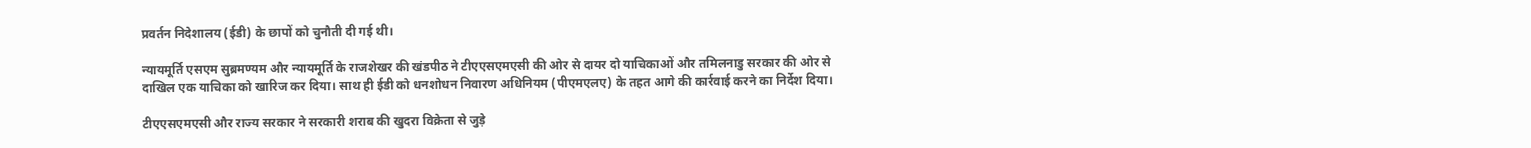प्रवर्तन निदेशालय (ईडी) के छापों को चुनौती दी गई थी।

न्यायमूर्ति एसएम सुब्रमण्यम और न्यायमूर्ति के राजशेखर की खंडपीठ ने टीएएसएमएसी की ओर से दायर दो याचिकाओं और तमिलनाडु सरकार की ओर से दाखिल एक याचिका को खारिज कर दिया। साथ ही ईडी को धनशोधन निवारण अधिनियम (पीएमएलए) के तहत आगे की कार्रवाई करने का निर्देश दिया।

टीएएसएमएसी और राज्य सरकार ने सरकारी शराब की खुदरा विक्रेता से जुड़े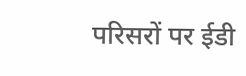परिसरों पर ईडी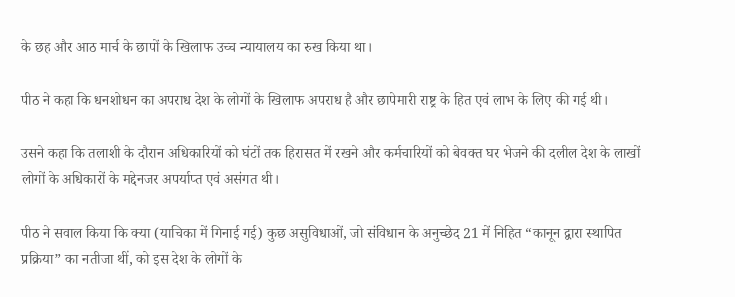के छह और आठ मार्च के छापों के खिलाफ उच्च न्यायालय का रुख किया था।

पीठ ने कहा कि धनशोधन का अपराध देश के लोगों के खिलाफ अपराध है और छापेमारी राष्ट्र के हित एवं लाभ के लिए की गई थी।

उसने कहा कि तलाशी के दौरान अधिकारियों को घंटों तक हिरासत में रखने और कर्मचारियों को बेवक्त घर भेजने की दलील देश के लाखों लोगों के अधिकारों के मद्देनजर अपर्याप्त एवं असंगत थी।

पीठ ने सवाल किया कि क्या (याचिका में गिनाई गई) कुछ असुविधाओं, जो संविधान के अनुच्छेद 21 में निहित “कानून द्वारा स्थापित प्रक्रिया” का नतीजा थीं, को इस देश के लोगों के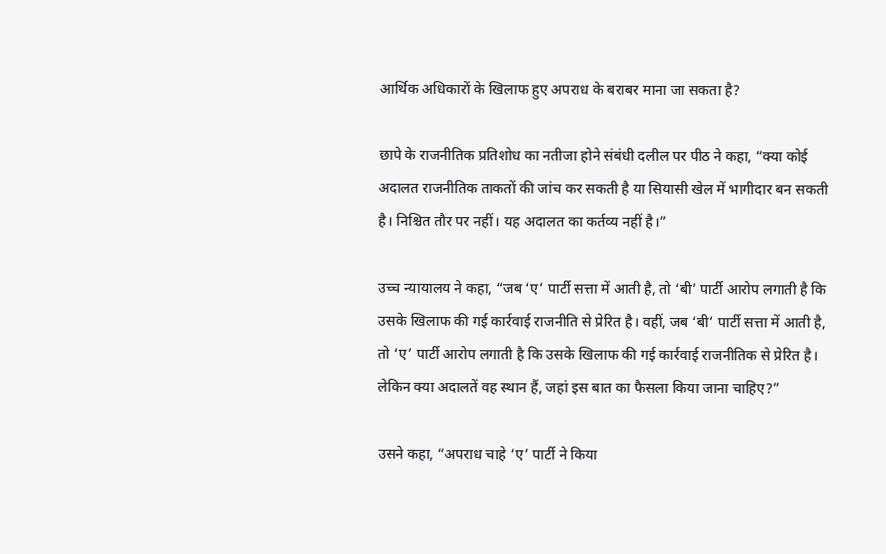आर्थिक अधिकारों के खिलाफ हुए अपराध के बराबर माना जा सकता है?

छापे के राजनीतिक प्रतिशोध का नतीजा होने संबंधी दलील पर पीठ ने कहा, “क्या कोई अदालत राजनीतिक ताकतों की जांच कर सकती है या सियासी खेल में भागीदार बन सकती है। निश्चित तौर पर नहीं। यह अदालत का कर्तव्य नहीं है।”

उच्च न्यायालय ने कहा, “जब ‘ए’ पार्टी सत्ता में आती है, तो ‘बी’ पार्टी आरोप लगाती है कि उसके खिलाफ की गई कार्रवाई राजनीति से प्रेरित है। वहीं, जब ‘बी’ पार्टी सत्ता में आती है, तो ‘ए’ पार्टी आरोप लगाती है कि उसके खिलाफ की गई कार्रवाई राजनीतिक से प्रेरित है। लेकिन क्या अदालतें वह स्थान हैं, जहां इस बात का फैसला किया जाना चाहिए?”

उसने कहा, “अपराध चाहे ‘ए’ पार्टी ने किया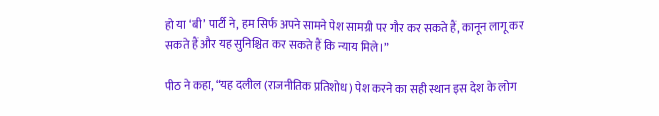हो या ‘बी’ पार्टी ने, हम सिर्फ अपने सामने पेश सामग्री पर गौर कर सकते हैं, कानून लागू कर सकते हैं और यह सुनिश्चित कर सकते हैं कि न्याय मिले।”

पीठ ने कहा, “यह दलील (राजनीतिक प्रतिशोध) पेश करने का सही स्थान इस देश के लोग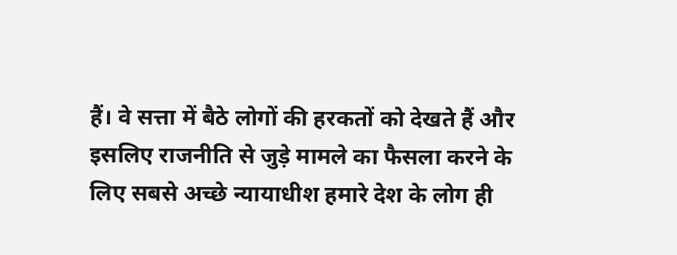हैं। वे सत्ता में बैठे लोगों की हरकतों को देखते हैं और इसलिए राजनीति से जुड़े मामले का फैसला करने के लिए सबसे अच्छे न्यायाधीश हमारे देश के लोग ही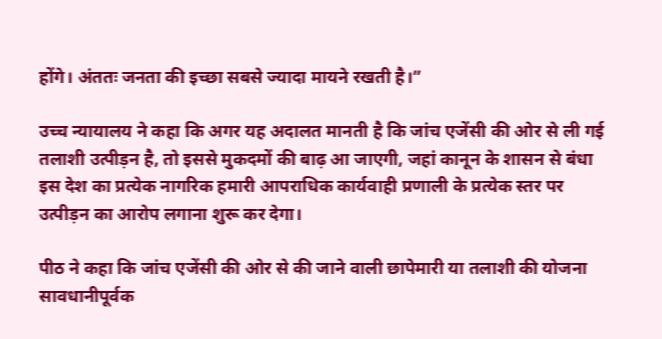होंगे। अंततः जनता की इच्छा सबसे ज्यादा मायने रखती है।”

उच्च न्यायालय ने कहा कि अगर यह अदालत मानती है कि जांच एजेंसी की ओर से ली गई तलाशी उत्पीड़न है, तो इससे मुकदमों की बाढ़ आ जाएगी, जहां कानून के शासन से बंधा इस देश का प्रत्येक नागरिक हमारी आपराधिक कार्यवाही प्रणाली के प्रत्येक स्तर पर उत्पीड़न का आरोप लगाना शुरू कर देगा।

पीठ ने कहा कि जांच एजेंसी की ओर से की जाने वाली छापेमारी या तलाशी की योजना सावधानीपूर्वक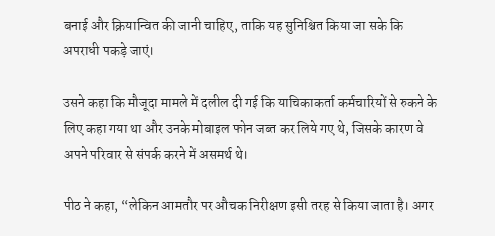बनाई और क्रियान्वित की जानी चाहिए, ताकि यह सुनिश्चित किया जा सके कि अपराधी पकड़े जाएं।

उसने कहा कि मौजूदा मामले में दलील दी गई कि याचिकाकर्ता कर्मचारियों से रुकने के लिए कहा गया था और उनके मोबाइल फोन जब्त कर लिये गए थे, जिसके कारण वे अपने परिवार से संपर्क करने में असमर्थ थे।

पीठ ने कहा, “लेकिन आमतौर पर औचक निरीक्षण इसी तरह से किया जाता है। अगर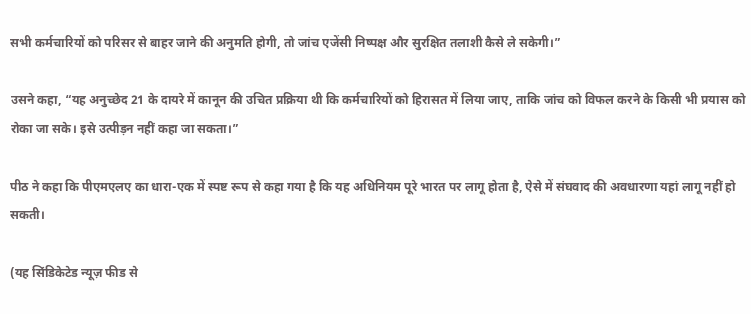सभी कर्मचारियों को परिसर से बाहर जाने की अनुमति होगी, तो जांच एजेंसी निष्पक्ष और सुरक्षित तलाशी कैसे ले सकेगी।”

उसने कहा, “यह अनुच्छेद 21 के दायरे में कानून की उचित प्रक्रिया थी कि कर्मचारियों को हिरासत में लिया जाए, ताकि जांच को विफल करने के किसी भी प्रयास को रोका जा सके। इसे उत्पीड़न नहीं कहा जा सकता।”

पीठ ने कहा कि पीएमएलए का धारा-एक में स्पष्ट रूप से कहा गया है कि यह अधिनियम पूरे भारत पर लागू होता है, ऐसे में संघवाद की अवधारणा यहां लागू नहीं हो सकती।

(यह सिंडिकेटेड न्यूज़ फीड से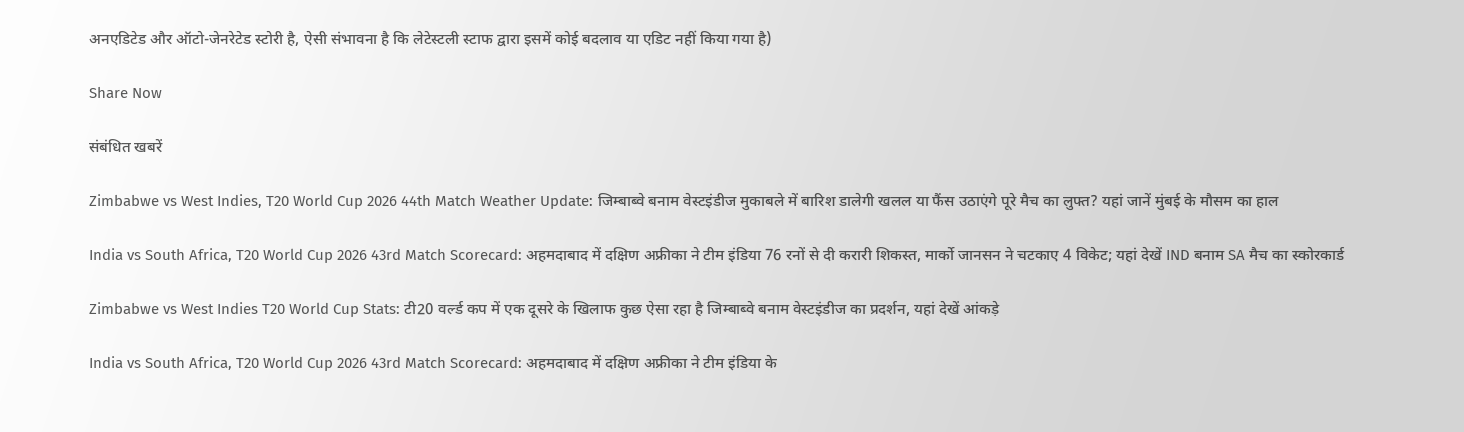अनएडिटेड और ऑटो-जेनरेटेड स्टोरी है, ऐसी संभावना है कि लेटेस्टली स्टाफ द्वारा इसमें कोई बदलाव या एडिट नहीं किया गया है)

Share Now

संबंधित खबरें

Zimbabwe vs West Indies, T20 World Cup 2026 44th Match Weather Update: जिम्बाब्वे बनाम वेस्टइंडीज मुकाबले में बारिश डालेगी खलल या फैंस उठाएंगे पूरे मैच का लुफ्त? यहां जानें मुंबई के मौसम का हाल

India vs South Africa, T20 World Cup 2026 43rd Match Scorecard: अहमदाबाद में दक्षिण अफ्रीका ने टीम इंडिया 76 रनों से दी करारी शिकस्त, मार्को जानसन ने चटकाए 4 विकेट; यहां देखें IND बनाम SA मैच का स्कोरकार्ड

Zimbabwe vs West Indies T20 World Cup Stats: टी20 वर्ल्ड कप में एक दूसरे के खिलाफ कुछ ऐसा रहा है जिम्बाब्वे बनाम वेस्टइंडीज का प्रदर्शन, यहां देखें आंकड़े

India vs South Africa, T20 World Cup 2026 43rd Match Scorecard: अहमदाबाद में दक्षिण अफ्रीका ने टीम इंडिया के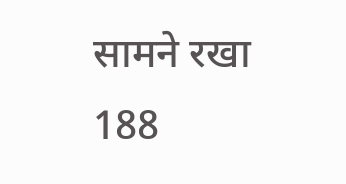सामने रखा 188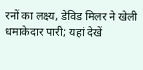रनों का लक्ष्य, डेविड मिलर ने खेली धमाकेदार पारी; यहां देखें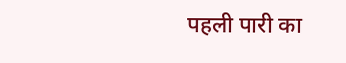पहली पारी का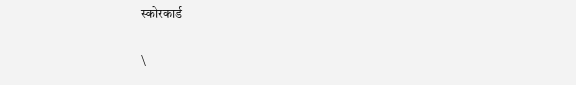स्कोरकार्ड

\